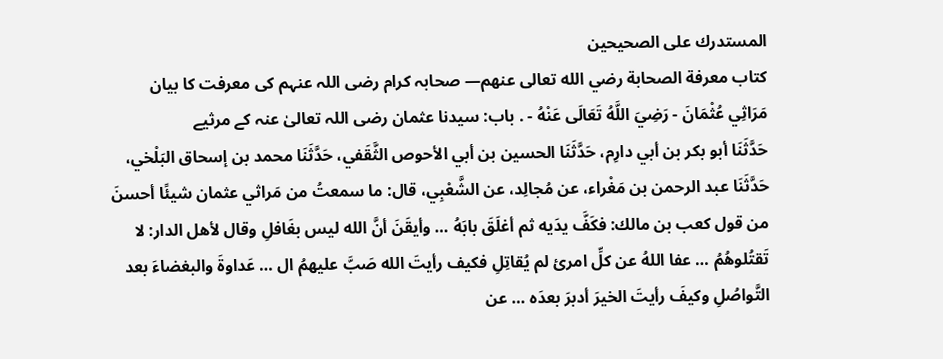المستدرك على الصحيحين
كتاب معرفة الصحابة رضي الله تعالى عنهم— صحابہ کرام رضی اللہ عنہم کی معرفت کا بیان
مَرَاثِي عُثْمَانَ - رَضِيَ اللَّهُ تَعَالَى عَنْهُ - . باب: سیدنا عثمان رضی اللہ تعالیٰ عنہ کے مرثیے
حَدَّثَنَا أبو بكر بن أبي دارِم، حَدَّثَنَا الحسين بن أبي الأحوص الثَّقَفي، حَدَّثَنَا محمد بن إسحاق البَلْخي، حَدَّثَنَا عبد الرحمن بن مَغْراء، عن مُجالِد، عن الشَّعْبِي، قال: ما سمعتُ من مَراثي عثمان شيئًا أحسنَ من قول كعب بن مالك: فكَفَّ يدَيه ثم أغلَقَ بابَهُ … وأيقَنَ أنَّ الله ليس بغَافلِ وقال لأهل الدار: لا تَقتُلوهُمُ … عفا اللهُ عن كلِّ امرئ لم يُقاتِلِ فكيف رأيتَ الله صَبَّ عليهمُ ال … عَداوةَ والبغضاءَ بعد التَّواصُلِ وكيفَ رأيتَ الخيرَ أدبرَ بعدَه … عن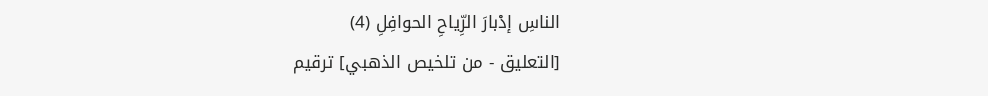الناسِ إدْبارَ الرِّياحِ الحوافِلِ (4)
[التعليق - من تلخيص الذهبي] ترقيم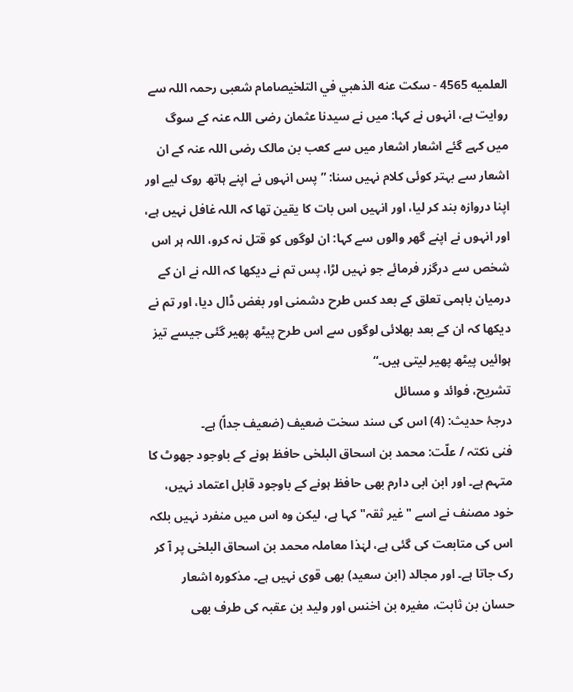العلميه 4565 - سكت عنه الذهبي في التلخيصامام شعبی رحمہ اللہ سے روایت ہے، انہوں نے کہا: میں نے سیدنا عثمان رضی اللہ عنہ کے سوگ میں کہے گئے اشعار اشعار میں سے کعب بن مالک رضی اللہ عنہ کے ان اشعار سے بہتر کوئی کلام نہیں سنا: ”پس انہوں نے اپنے ہاتھ روک لیے اور اپنا دروازہ بند کر لیا، اور انہیں اس بات کا یقین تھا کہ اللہ غافل نہیں ہے، اور انہوں نے اپنے گھر والوں سے کہا: ان لوگوں کو قتل نہ کرو، اللہ ہر اس شخص سے درگزر فرمائے جو نہیں لڑا، پس تم نے دیکھا کہ اللہ نے ان کے درمیان باہمی تعلق کے بعد کس طرح دشمنی اور بغض ڈال دیا، اور تم نے دیکھا کہ ان کے بعد بھلائی لوگوں سے اس طرح پیٹھ پھیر گئی جیسے تیز ہوائیں پیٹھ پھیر لیتی ہیں۔“
تشریح، فوائد و مسائل
درجۂ حدیث: (4) اس کی سند سخت ضعیف (ضعیف جداً) ہے۔
فنی نکتہ / علّت: محمد بن اسحاق البلخی حافظ ہونے کے باوجود جھوٹ کا متہم ہے۔ اور ابن ابی دارم بھی حافظ ہونے کے باوجود قابل اعتماد نہیں، خود مصنف نے اسے "غیر ثقہ" کہا ہے، لیکن وہ اس میں منفرد نہیں بلکہ اس کی متابعت کی گئی ہے، لہٰذا معاملہ محمد بن اسحاق البلخی پر آ کر رک جاتا ہے۔ اور مجالد (ابن سعید) بھی قوی نہیں ہے۔ مذکورہ اشعار حسان بن ثابت، مغیرہ بن اخنس اور ولید بن عقبہ کی طرف بھی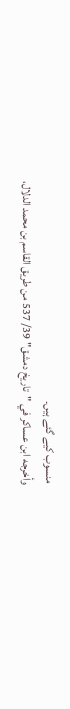منسوب کیے گئے ہیں۔
وأخرجه ابن عساكر في "تاريخ دمشق" 39/ 537 من طريق القاسم بن محمد الدلال،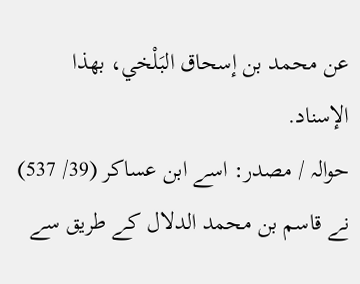عن محمد بن إسحاق البَلْخي، بهذا الإسناد.
حوالہ / مصدر: اسے ابن عساکر (39/ 537) نے قاسم بن محمد الدلال کے طریق سے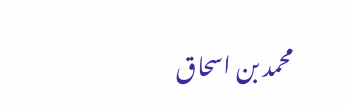محمد بن اسحاق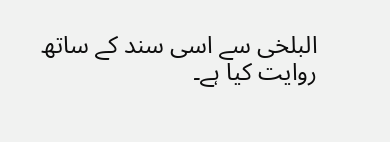البلخی سے اسی سند کے ساتھ روایت کیا ہے۔